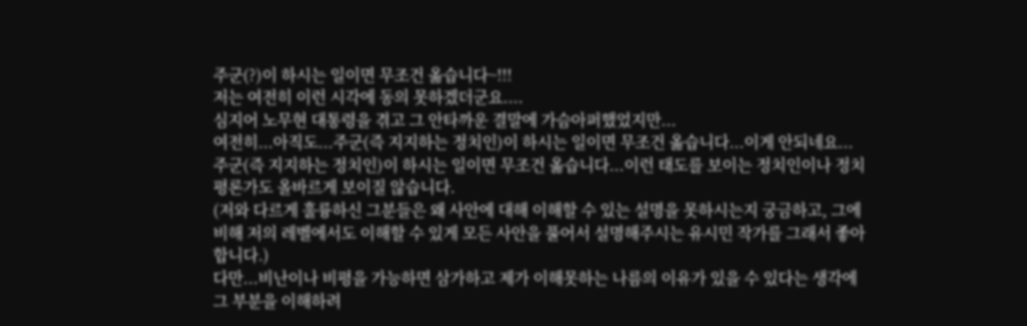주군(?)이 하시는 일이면 무조건 옮습니다~!!!
저는 여전히 이런 시각에 동의 못하겠더군요....
심지어 노무현 대통령을 겪고 그 안타까운 결말에 가슴아퍼했었지만...
여전히...아직도...주군(즉 지지하는 정치인)이 하시는 일이면 무조건 옮습니다...이게 안되네요...
주군(즉 지지하는 정치인)이 하시는 일이면 무조건 옮습니다...이런 태도를 보이는 정치인이나 정치평론가도 올바르게 보이질 않습니다.
(저와 다르게 훌륭하신 그분들은 왜 사안에 대해 이해할 수 있는 설명을 못하시는지 궁금하고, 그에 비해 저의 레벨에서도 이해할 수 있게 모든 사안을 풀어서 설명해주시는 유시민 작가를 그래서 좋아합니다.)
다만...비난이나 비평을 가능하면 삼가하고 제가 이해못하는 나름의 이유가 있을 수 있다는 생각에 그 부분을 이해하려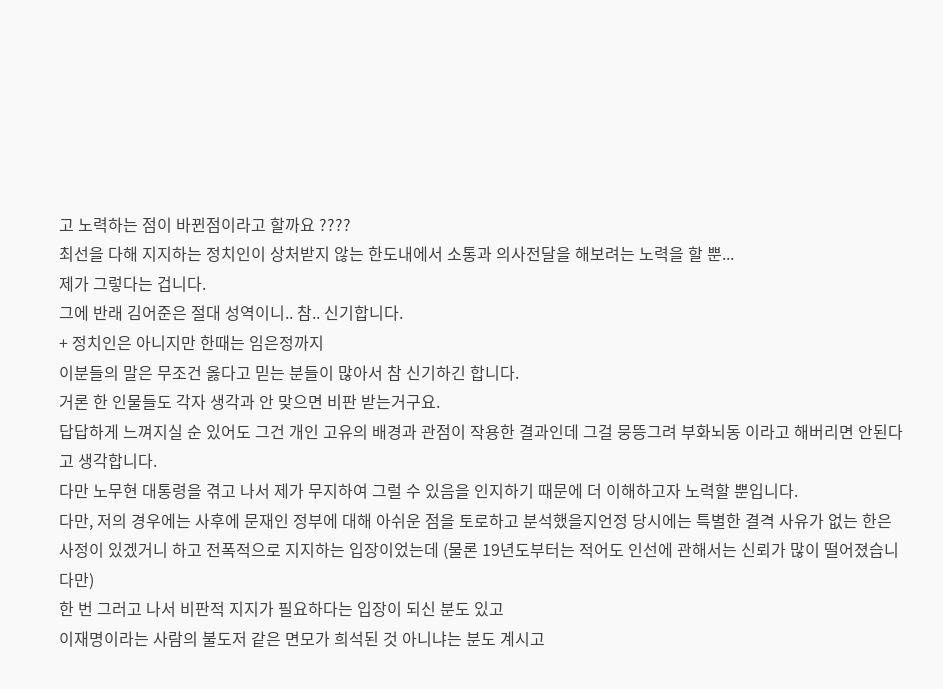고 노력하는 점이 바뀐점이라고 할까요 ????
최선을 다해 지지하는 정치인이 상처받지 않는 한도내에서 소통과 의사전달을 해보려는 노력을 할 뿐...
제가 그렇다는 겁니다.
그에 반래 김어준은 절대 성역이니.. 참.. 신기합니다.
+ 정치인은 아니지만 한때는 임은정까지
이분들의 말은 무조건 옳다고 믿는 분들이 많아서 참 신기하긴 합니다.
거론 한 인물들도 각자 생각과 안 맞으면 비판 받는거구요.
답답하게 느껴지실 순 있어도 그건 개인 고유의 배경과 관점이 작용한 결과인데 그걸 뭉뜽그려 부화뇌동 이라고 해버리면 안된다고 생각합니다.
다만 노무현 대통령을 겪고 나서 제가 무지하여 그럴 수 있음을 인지하기 때문에 더 이해하고자 노력할 뿐입니다.
다만, 저의 경우에는 사후에 문재인 정부에 대해 아쉬운 점을 토로하고 분석했을지언정 당시에는 특별한 결격 사유가 없는 한은 사정이 있겠거니 하고 전폭적으로 지지하는 입장이었는데 (물론 19년도부터는 적어도 인선에 관해서는 신뢰가 많이 떨어졌습니다만)
한 번 그러고 나서 비판적 지지가 필요하다는 입장이 되신 분도 있고
이재명이라는 사람의 불도저 같은 면모가 희석된 것 아니냐는 분도 계시고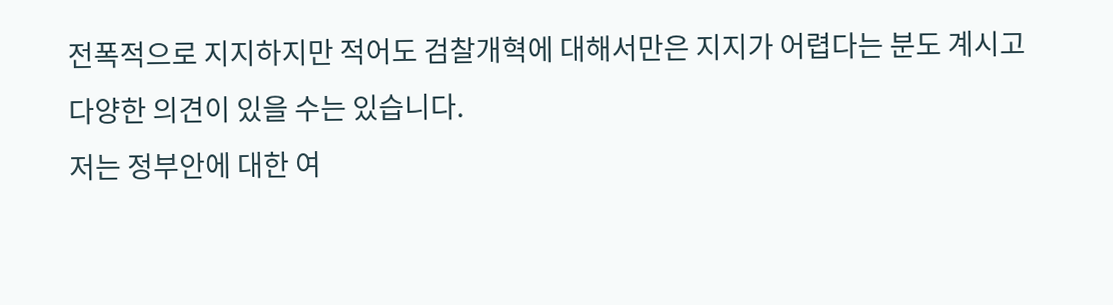전폭적으로 지지하지만 적어도 검찰개혁에 대해서만은 지지가 어렵다는 분도 계시고
다양한 의견이 있을 수는 있습니다.
저는 정부안에 대한 여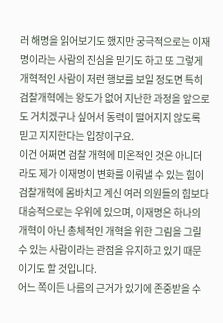러 해명을 읽어보기도 했지만 궁극적으로는 이재명이라는 사람의 진심을 믿기도 하고 또 그렇게 개혁적인 사람이 저런 행보를 보일 정도면 특히 검찰개혁에는 왕도가 없어 지난한 과정을 앞으로도 거치겠구나 싶어서 동력이 떨어지지 않도록 믿고 지지한다는 입장이구요.
이건 어쩌면 검찰 개혁에 미온적인 것은 아니더라도 제가 이재명이 변화를 이뤄낼 수 있는 힘이 검찰개혁에 몸바치고 계신 여러 의원들의 힘보다 대승적으로는 우위에 있으며, 이재명은 하나의 개혁이 아닌 총체적인 개혁을 위한 그림을 그릴 수 있는 사람이라는 관점을 유지하고 있기 때문이기도 할 것입니다.
어느 쪽이든 나름의 근거가 있기에 존중받을 수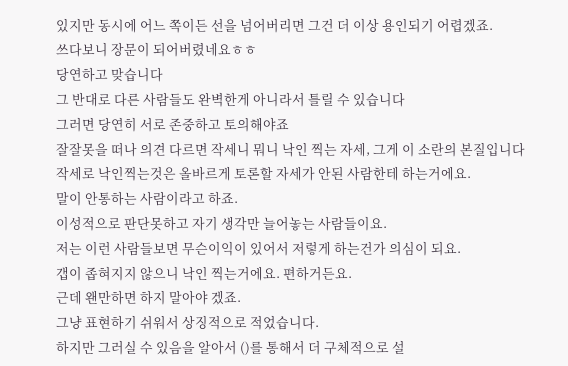있지만 동시에 어느 쪽이든 선을 넘어버리면 그건 더 이상 용인되기 어렵겠죠.
쓰다보니 장문이 되어버렸네요ㅎㅎ
당연하고 맞습니다
그 반대로 다른 사람들도 완벽한게 아니라서 틀릴 수 있습니다
그러면 당연히 서로 존중하고 토의해야죠
잘잘못을 떠나 의견 다르면 작세니 뭐니 낙인 찍는 자세, 그게 이 소란의 본질입니다
작세로 낙인찍는것은 올바르게 토론할 자세가 안된 사람한테 하는거에요.
말이 안통하는 사람이라고 하죠.
이성적으로 판단못하고 자기 생각만 늘어놓는 사람들이요.
저는 이런 사람들보면 무슨이익이 있어서 저렇게 하는건가 의심이 되요.
갭이 좁혀지지 않으니 낙인 찍는거에요. 편하거든요.
근데 왠만하면 하지 말아야 겠죠.
그냥 표현하기 쉬워서 상징적으로 적었습니다.
하지만 그러실 수 있음을 알아서 ()를 통해서 더 구체적으로 설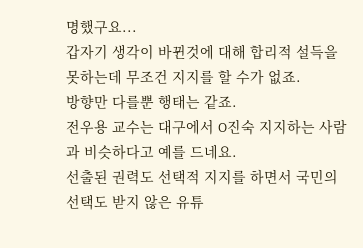명했구요...
갑자기 생각이 바뀐것에 대해 합리적 설득을 못하는데 무조건 지지를 할 수가 없죠.
방향만 다를뿐 행태는 같죠.
전우용 교수는 대구에서 O진숙 지지하는 사람과 비슷하다고 예를 드네요.
선출된 권력도 선택적 지지를 하면서 국민의 선택도 받지 않은 유튜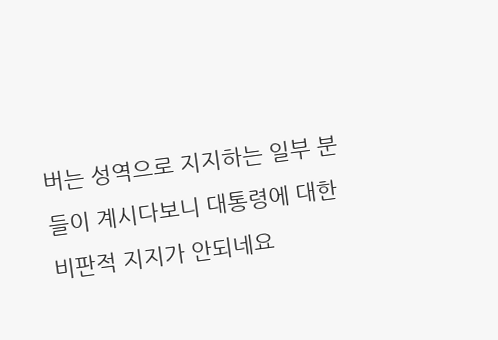버는 성역으로 지지하는 일부 분들이 계시다보니 대통령에 대한 비판적 지지가 안되네요